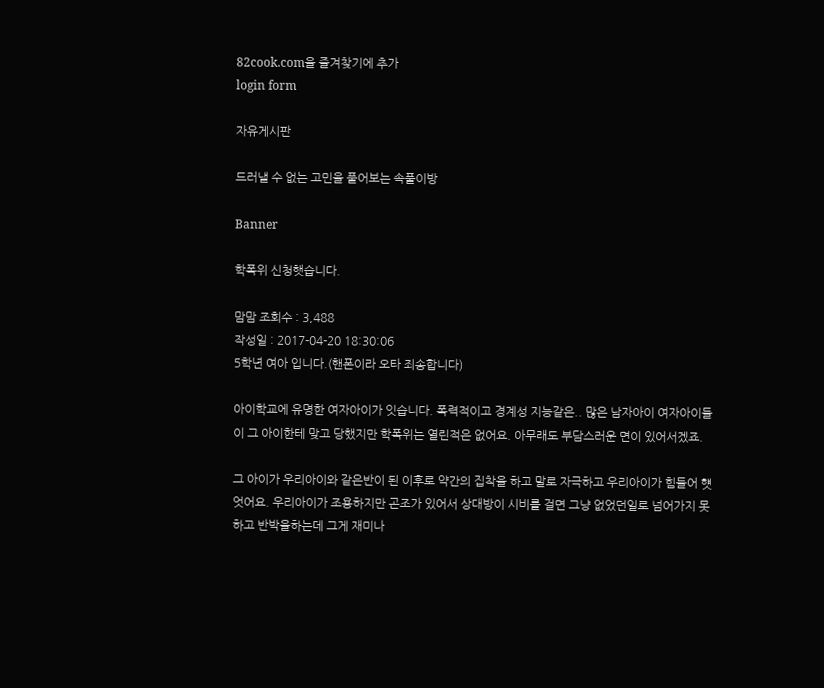82cook.com을 즐겨찾기에 추가
login form

자유게시판

드러낼 수 없는 고민을 풀어보는 속풀이방

Banner

학폭위 신청햇습니다.

맘맘 조회수 : 3,488
작성일 : 2017-04-20 18:30:06
5학년 여아 입니다.(핸폰이라 오타 죄송합니다)

아이학교에 유명한 여자아이가 잇습니다. 폭력적이고 경계성 지능같은.. 많은 남자아이 여자아이들이 그 아이한테 맞고 당했지만 학폭위는 열린적은 없어요. 아무래도 부담스러운 면이 있어서겠죠.

그 아이가 우리아이와 같은반이 된 이후로 약간의 집착을 하고 말로 자극하고 우리아이가 힘들어 햿엇어요. 우리아이가 조용하지만 곤조가 있어서 상대방이 시비를 걸면 그냥 없었던일로 넘어가지 못하고 반박을하는데 그게 재미나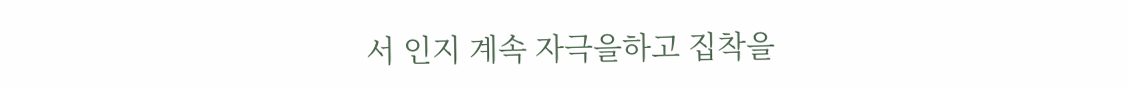서 인지 계속 자극을하고 집착을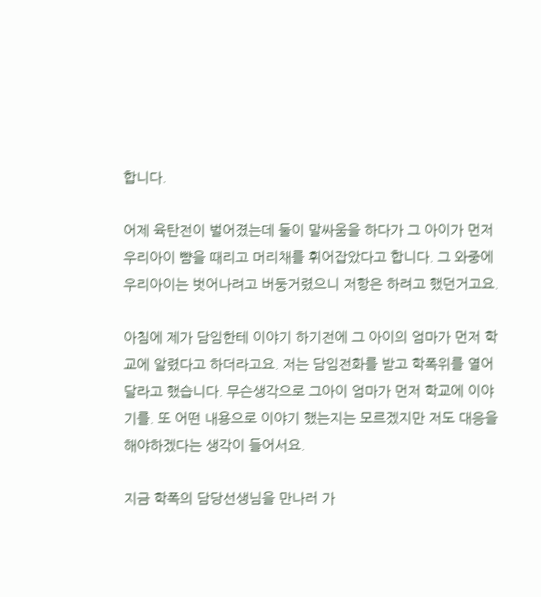합니다.

어제 육탄전이 벌어졌는데 둘이 말싸움을 하다가 그 아이가 먼저 우리아이 뺨을 때리고 머리채를 휘어잡았다고 합니다. 그 와중에 우리아이는 벗어나려고 버둥거렸으니 저항은 하려고 했던거고요.

아침에 제가 담임한테 이야기 하기전에 그 아이의 엄마가 먼저 학교에 알렸다고 하더라고요. 저는 담임전화를 받고 학폭위를 열어 달라고 했습니다. 무슨생각으로 그아이 엄마가 먼저 학교에 이야기를. 또 어떤 내용으로 이야기 했는지는 모르겠지만 저도 대응을 해야하겠다는 생각이 들어서요.

지금 학폭의 담당선생님을 만나러 가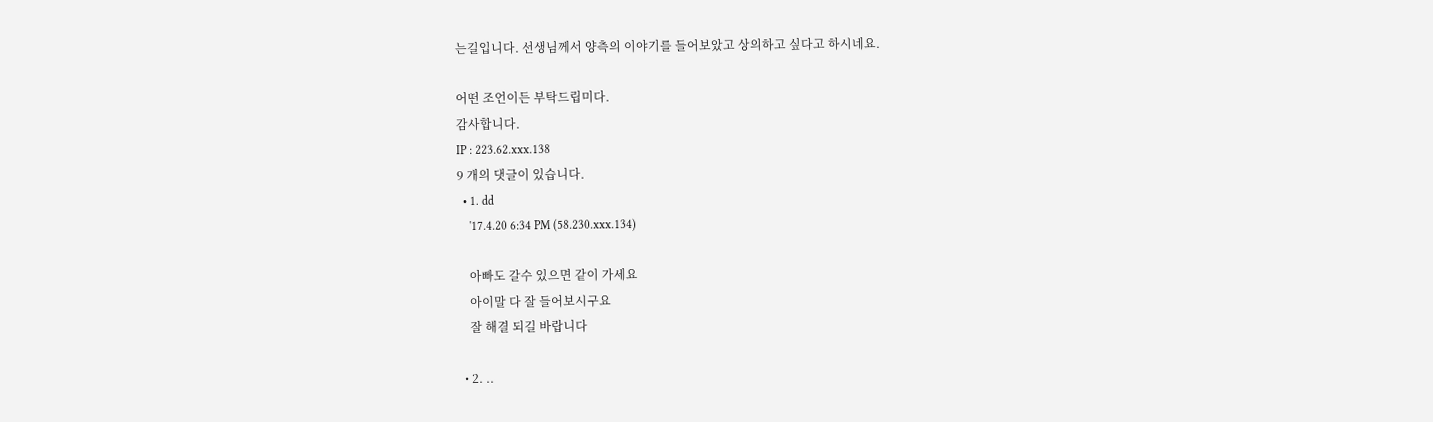는길입니다. 선생님께서 양측의 이야기를 들어보았고 상의하고 싶다고 하시네요.

어떤 조언이든 부탁드립미다.
감사합니다.
IP : 223.62.xxx.138
9 개의 댓글이 있습니다.
  • 1. dd
    '17.4.20 6:34 PM (58.230.xxx.134)

    아빠도 갈수 있으면 같이 가세요
    아이말 다 잘 들어보시구요
    잘 해결 되길 바랍니다

  • 2. ..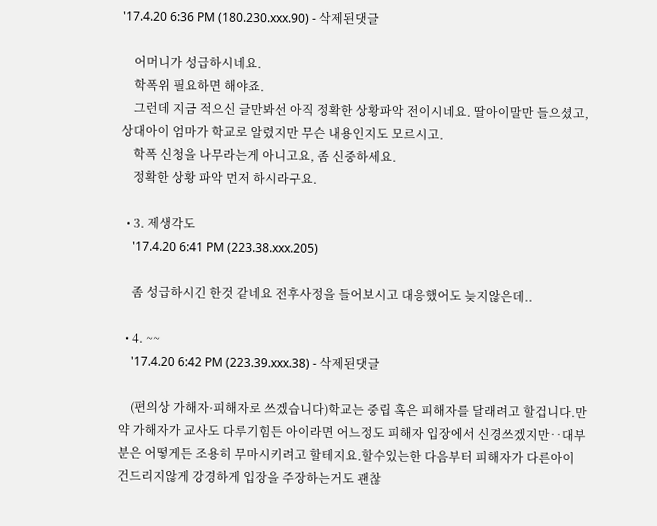'17.4.20 6:36 PM (180.230.xxx.90) - 삭제된댓글

    어머니가 성급하시네요.
    학폭위 필요하면 해야죠.
    그런데 지금 적으신 글만봐선 아직 정확한 상황파악 전이시네요. 딸아이말만 들으셨고, 상대아이 엄마가 학교로 알렸지만 무슨 내용인지도 모르시고.
    학폭 신청을 나무라는게 아니고요, 좀 신중하세요.
    정확한 상황 파악 먼저 하시라구요.

  • 3. 제생각도
    '17.4.20 6:41 PM (223.38.xxx.205)

    좀 성급하시긴 한것 같네요 전후사정을 들어보시고 대응했어도 늦지않은데..

  • 4. ~~
    '17.4.20 6:42 PM (223.39.xxx.38) - 삭제된댓글

    (편의상 가해자·피해자로 쓰겠습니다)학교는 중립 혹은 피해자를 달래려고 할겁니다.만약 가해자가 교사도 다루기힘든 아이라면 어느정도 피해자 입장에서 신경쓰겠지만‥대부분은 어떻게든 조용히 무마시키려고 할테지요.할수있는한 다음부터 피해자가 다른아이 건드리지않게 강경하게 입장을 주장하는거도 괜찮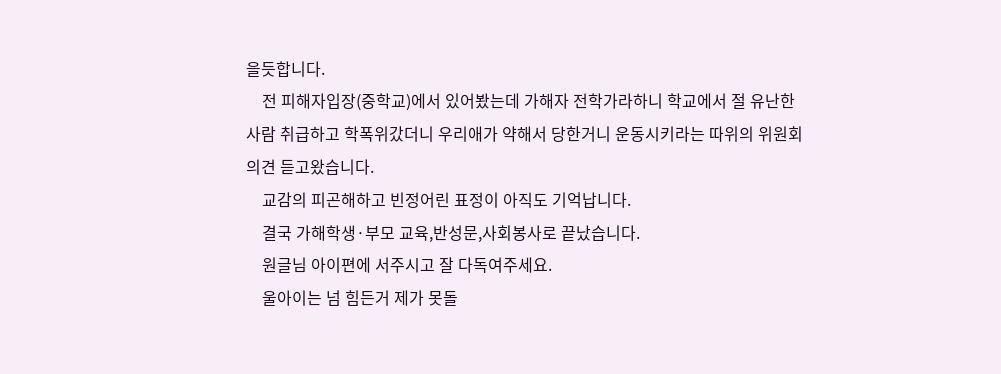을듯합니다.
    전 피해자입장(중학교)에서 있어봤는데 가해자 전학가라하니 학교에서 절 유난한 사람 취급하고 학폭위갔더니 우리애가 약해서 당한거니 운동시키라는 따위의 위원회의견 듣고왔습니다.
    교감의 피곤해하고 빈정어린 표정이 아직도 기억납니다.
    결국 가해학생·부모 교육,반성문,사회봉사로 끝났습니다.
    원글님 아이편에 서주시고 잘 다독여주세요.
    울아이는 넘 힘든거 제가 못돌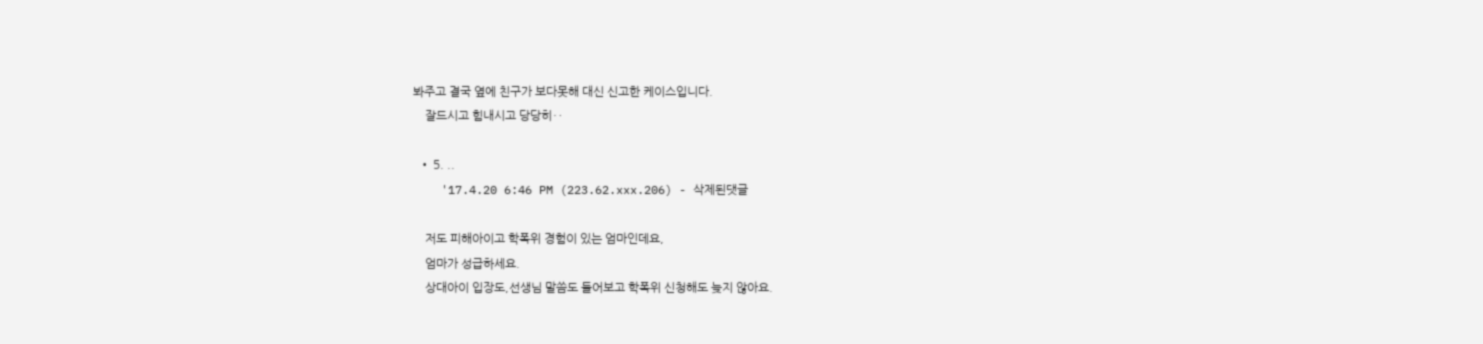봐주고 결국 옆에 친구가 보다못해 대신 신고한 케이스입니다.
    잘드시고 힘내시고 당당히‥

  • 5. ..
    '17.4.20 6:46 PM (223.62.xxx.206) - 삭제된댓글

    저도 피해아이고 학폭위 경험이 있는 엄마인데요,
    엄마가 성급하세요.
    상대아이 입장도,선생님 말씀도 들어보고 학폭위 신청해도 늦지 않아요.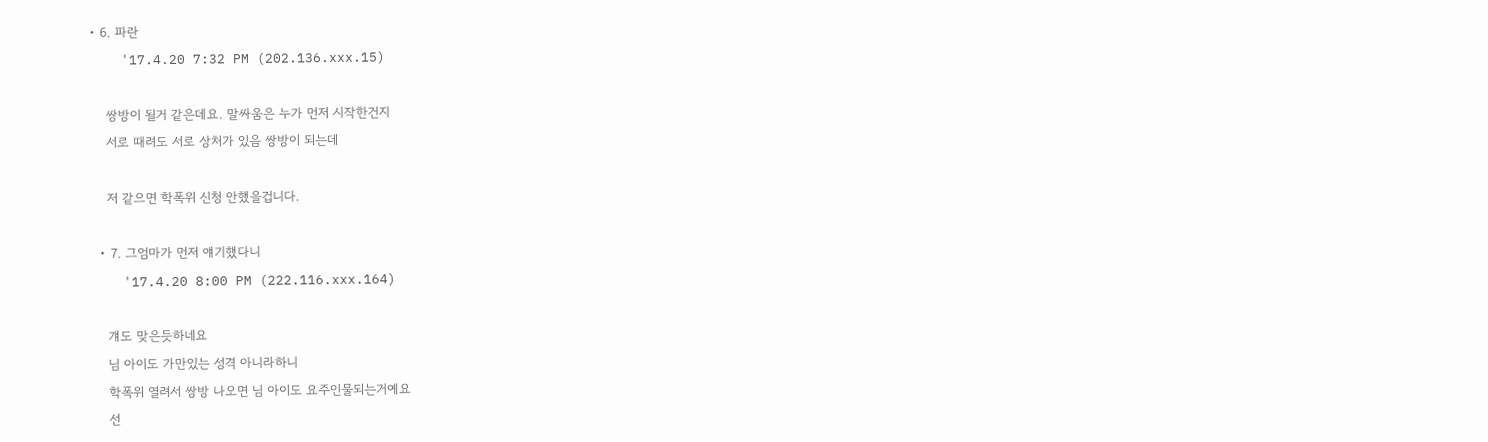• 6. 파란
    '17.4.20 7:32 PM (202.136.xxx.15)

    쌍방이 될거 같은데요. 말싸움은 누가 먼저 시작한건지
    서로 때려도 서로 상처가 있음 쌍방이 되는데

    저 같으면 학폭위 신청 안했을겁니다.

  • 7. 그엄마가 먼저 얘기했다니
    '17.4.20 8:00 PM (222.116.xxx.164)

    걔도 맞은듯하네요
    님 아이도 가만있는 성격 아니라하니
    학폭위 열려서 쌍방 나오면 님 아이도 요주인물되는거예요
    선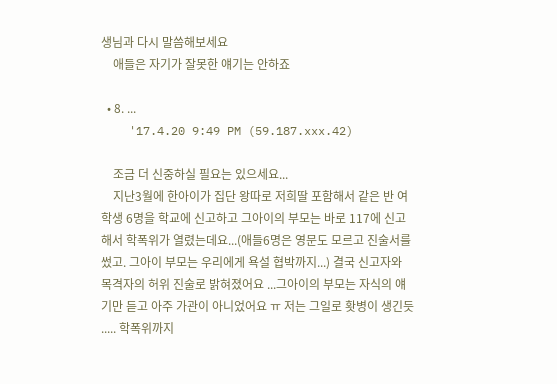생님과 다시 말씀해보세요
    애들은 자기가 잘못한 얘기는 안하죠

  • 8. ...
    '17.4.20 9:49 PM (59.187.xxx.42)

    조금 더 신중하실 필요는 있으세요...
    지난3월에 한아이가 집단 왕따로 저희딸 포함해서 같은 반 여학생 6명을 학교에 신고하고 그아이의 부모는 바로 117에 신고해서 학폭위가 열렸는데요...(애들6명은 영문도 모르고 진술서를 썼고. 그아이 부모는 우리에게 욕설 협박까지...) 결국 신고자와 목격자의 허위 진술로 밝혀졌어요 ...그아이의 부모는 자식의 얘기만 듣고 아주 가관이 아니었어요 ㅠ 저는 그일로 홧병이 생긴듯 ..... 학폭위까지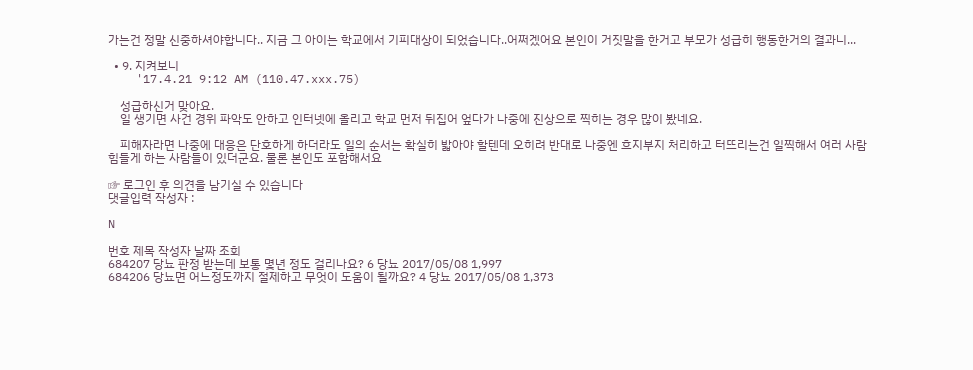가는건 정말 신중하셔야합니다.. 지금 그 아이는 학교에서 기피대상이 되었습니다..어쩌겠어요 본인이 거짓말을 한거고 부모가 성급히 행동한거의 결과니...

  • 9. 지켜보니
    '17.4.21 9:12 AM (110.47.xxx.75)

    성급하신거 맞아요.
    일 생기면 사건 경위 파악도 안하고 인터넷에 올리고 학교 먼저 뒤집어 엎다가 나중에 진상으로 찍히는 경우 많이 봤네요.

    피해자라면 나중에 대응은 단호하게 하더라도 일의 순서는 확실히 밟아야 할텐데 오히려 반대로 나중엔 흐지부지 처리하고 터뜨리는건 일찍해서 여러 사람 힘들게 하는 사람들이 있더군요. 물론 본인도 포함해서요

☞ 로그인 후 의견을 남기실 수 있습니다
댓글입력 작성자 :

N

번호 제목 작성자 날짜 조회
684207 당뇨 판정 받는데 보통 몇년 정도 걸리나요? 6 당뇨 2017/05/08 1,997
684206 당뇨면 어느정도까지 절제하고 무엇이 도움이 될까요? 4 당뇨 2017/05/08 1,373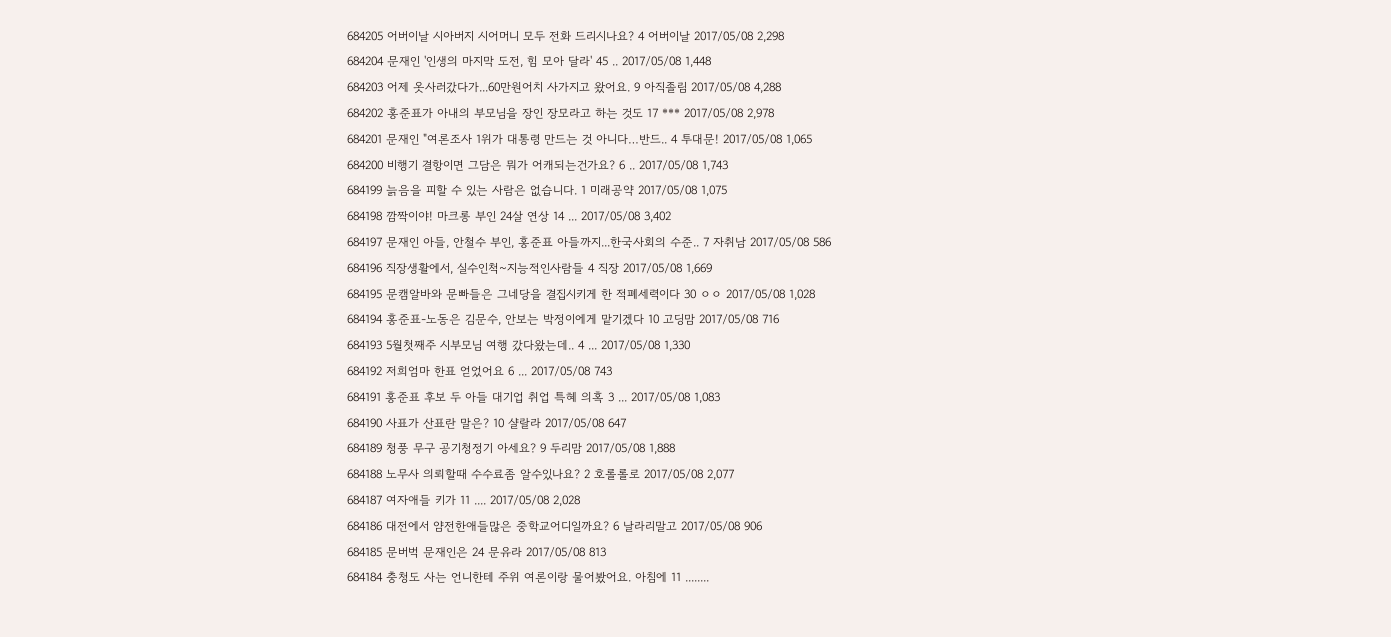684205 어버이날 시아버지 시어머니 모두 전화 드리시나요? 4 어버이날 2017/05/08 2,298
684204 문재인 '인생의 마지막 도전, 힘 모아 달라' 45 .. 2017/05/08 1,448
684203 어제 옷사러갔다가...60만원어치 사가지고 왔어요. 9 아직졸림 2017/05/08 4,288
684202 홍준표가 아내의 부모님을 장인 장모라고 하는 것도 17 *** 2017/05/08 2,978
684201 문재인 "여론조사 1위가 대통령 만드는 것 아니다…반드.. 4 투대문! 2017/05/08 1,065
684200 비행기 결항이면 그담은 뭐가 어캐되는건가요? 6 .. 2017/05/08 1,743
684199 늙음을 피할 수 있는 사람은 없습니다. 1 미래공약 2017/05/08 1,075
684198 깜짝이야! 마크롱 부인 24살 연상 14 ... 2017/05/08 3,402
684197 문재인 아들, 안철수 부인, 홍준표 아들까지...한국사회의 수준.. 7 자취남 2017/05/08 586
684196 직장생활에서, 실수인척~지능적인사람들 4 직장 2017/05/08 1,669
684195 문캠알바와 문빠들은 그네당을 결집시키게 한 적폐세력이다 30 ㅇㅇ 2017/05/08 1,028
684194 홍준표-노동은 김문수, 안보는 박정이에게 맡기겠다 10 고딩맘 2017/05/08 716
684193 5월첫째주 시부모님 여행 갔다왔는데.. 4 ... 2017/05/08 1,330
684192 저희엄마 한표 얻었어요 6 ... 2017/05/08 743
684191 홍준표 후보 두 아들 대기업 취업 특혜 의혹 3 ... 2017/05/08 1,083
684190 사표가 산표란 말은? 10 샬랄라 2017/05/08 647
684189 청풍 무구 공기청정기 아세요? 9 두리맘 2017/05/08 1,888
684188 노무사 의뢰할때 수수료좀 알수있나요? 2 호롤롤로 2017/05/08 2,077
684187 여자애들 키가 11 .... 2017/05/08 2,028
684186 대전에서 얌전한애들많은 중학교어디일까요? 6 날라리말고 2017/05/08 906
684185 문버벅 문재인은 24 문유라 2017/05/08 813
684184 충청도 사는 언니한테 주위 여론이랑 물어봤어요. 아침에 11 ........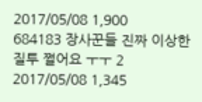2017/05/08 1,900
684183 장사꾼들 진짜 이상한질투 쩔어요 ㅜㅜ 2 2017/05/08 1,345